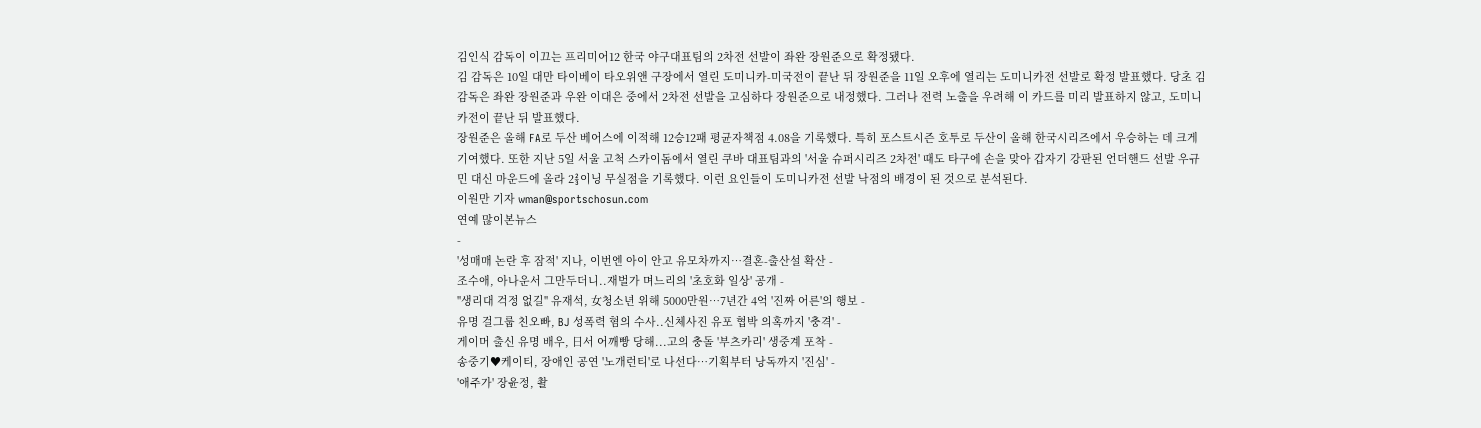김인식 감독이 이끄는 프리미어12 한국 야구대표팀의 2차전 선발이 좌완 장원준으로 확정됐다.
김 감독은 10일 대만 타이베이 타오위앤 구장에서 열린 도미니카-미국전이 끝난 뒤 장원준을 11일 오후에 열리는 도미니카전 선발로 확정 발표했다. 당초 김 감독은 좌완 장원준과 우완 이대은 중에서 2차전 선발을 고심하다 장원준으로 내정했다. 그러나 전력 노출을 우려해 이 카드를 미리 발표하지 않고, 도미니카전이 끝난 뒤 발표했다.
장원준은 올해 FA로 두산 베어스에 이적해 12승12패 평균자책점 4.08을 기록했다. 특히 포스트시즌 호투로 두산이 올해 한국시리즈에서 우승하는 데 크게 기여했다. 또한 지난 5일 서울 고척 스카이돔에서 열린 쿠바 대표팀과의 '서울 슈퍼시리즈 2차전' 때도 타구에 손을 맞아 갑자기 강판된 언더핸드 선발 우규민 대신 마운드에 올라 2⅔이닝 무실점을 기록했다. 이런 요인들이 도미니카전 선발 낙점의 배경이 된 것으로 분석된다.
이원만 기자 wman@sportschosun.com
연예 많이본뉴스
-
'성매매 논란 후 잠적' 지나, 이번엔 아이 안고 유모차까지…결혼-출산설 확산 -
조수애, 아나운서 그만두더니..재벌가 며느리의 '초호화 일상' 공개 -
"생리대 걱정 없길" 유재석, 女청소년 위해 5000만원…7년간 4억 '진짜 어른'의 행보 -
유명 걸그룹 친오빠, BJ 성폭력 혐의 수사..신체사진 유포 협박 의혹까지 '충격' -
게이머 출신 유명 배우, 日서 어깨빵 당해...고의 충돌 '부츠카리' 생중계 포착 -
송중기♥케이티, 장애인 공연 '노개런티'로 나선다…기획부터 낭독까지 '진심' -
'애주가' 장윤정, 촬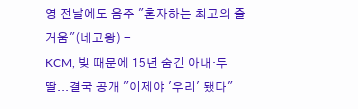영 전날에도 음주 "혼자하는 최고의 즐거움"(네고왕) -
KCM, 빚 때문에 15년 숨긴 아내·두 딸...결국 공개 "이제야 '우리' 됐다"